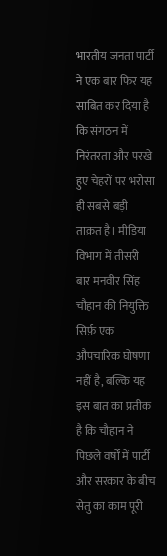भारतीय जनता पार्टी ने एक बार फिर यह साबित कर दिया है कि संगठन में निरंतरता और परखे हुए चेहरों पर भरोसा ही सबसे बड़ी ताक़त है। मीडिया विभाग में तीसरी बार मनवीर सिंह चौहान की नियुक्ति सिर्फ़ एक औपचारिक घोषणा नहीं है, बल्कि यह इस बात का प्रतीक है कि चौहान ने पिछले वर्षों में पार्टी और सरकार के बीच सेतु का काम पूरी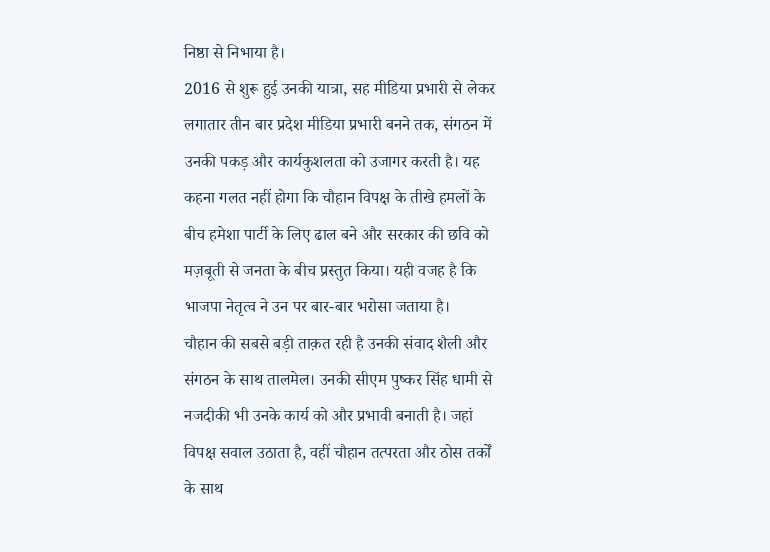निष्ठा से निभाया है।
2016 से शुरू हुई उनकी यात्रा, सह मीडिया प्रभारी से लेकर लगातार तीन बार प्रदेश मीडिया प्रभारी बनने तक, संगठन में उनकी पकड़ और कार्यकुशलता को उजागर करती है। यह कहना गलत नहीं होगा कि चौहान विपक्ष के तीखे हमलों के बीच हमेशा पार्टी के लिए ढाल बने और सरकार की छवि को मज़बूती से जनता के बीच प्रस्तुत किया। यही वजह है कि भाजपा नेतृत्व ने उन पर बार-बार भरोसा जताया है।
चौहान की सबसे बड़ी ताक़त रही है उनकी संवाद शैली और संगठन के साथ तालमेल। उनकी सीएम पुष्कर सिंह धामी से नजदीकी भी उनके कार्य को और प्रभावी बनाती है। जहां विपक्ष सवाल उठाता है, वहीं चौहान तत्परता और ठोस तर्कों के साथ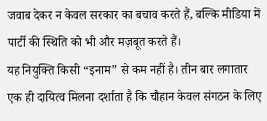जवाब देकर न केवल सरकार का बचाव करते हैं, बल्कि मीडिया में पार्टी की स्थिति को भी और मज़बूत करते हैं।
यह नियुक्ति किसी “इनाम” से कम नहीं है। तीन बार लगातार एक ही दायित्व मिलना दर्शाता है कि चौहान केवल संगठन के लिए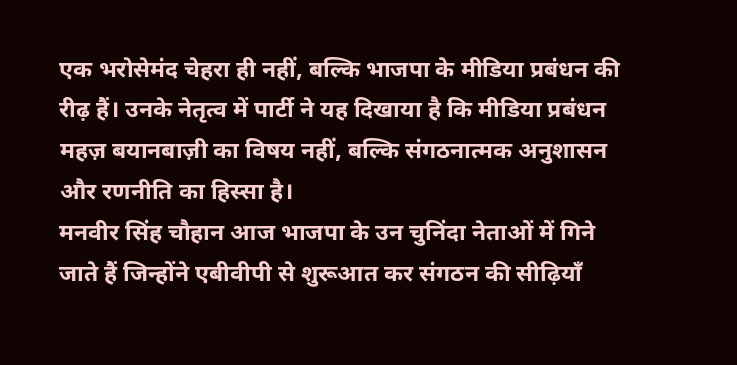एक भरोसेमंद चेहरा ही नहीं, बल्कि भाजपा के मीडिया प्रबंधन की रीढ़ हैं। उनके नेतृत्व में पार्टी ने यह दिखाया है कि मीडिया प्रबंधन महज़ बयानबाज़ी का विषय नहीं, बल्कि संगठनात्मक अनुशासन और रणनीति का हिस्सा है।
मनवीर सिंह चौहान आज भाजपा के उन चुनिंदा नेताओं में गिने जाते हैं जिन्होंने एबीवीपी से शुरूआत कर संगठन की सीढ़ियाँ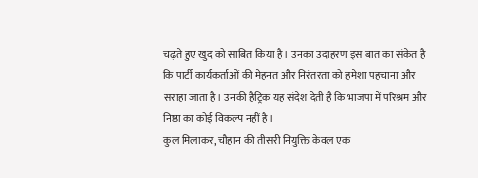चढ़ते हुए खुद को साबित किया है। उनका उदाहरण इस बात का संकेत है कि पार्टी कार्यकर्ताओं की मेहनत और निरंतरता को हमेशा पहचाना और सराहा जाता है। उनकी हैट्रिक यह संदेश देती है कि भाजपा में परिश्रम और निष्ठा का कोई विकल्प नहीं है।
कुल मिलाकर, चौहान की तीसरी नियुक्ति केवल एक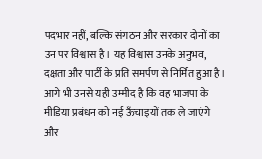पदभार नहीं, बल्कि संगठन और सरकार दोनों का उन पर विश्वास है। यह विश्वास उनके अनुभव, दक्षता और पार्टी के प्रति समर्पण से निर्मित हुआ है। आगे भी उनसे यही उम्मीद है कि वह भाजपा के मीडिया प्रबंधन को नई ऊँचाइयों तक ले जाएंगे और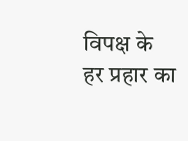विपक्ष के हर प्रहार का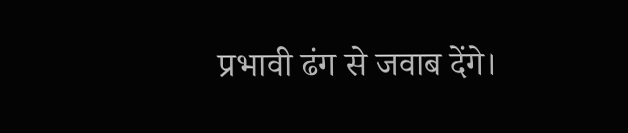प्रभावी ढंग से जवाब देंगे।